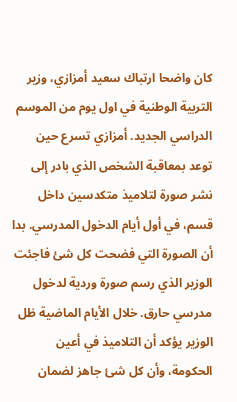كان واضحا ارتباك سعيد أمزازي، وزير التربية الوطنية في اول يوم من الموسم الدراسي الجديد. أمزازي تسرع حين توعد بمعاقبة الشخص الذي بادر إلى نشر صورة لتلاميذ متكدسين داخل قسم، في أول أيام الدخول المدرسي. بدا أن الصورة التي فضحت كل شئ فاجئت الوزير الذي رسم صورة وردية لدخول مدرسي حارق. خلال الأيام الماضية ظل الوزير يؤكد أن التلاميذ في أعين الحكومة، وأن كل شئ جاهز لضمان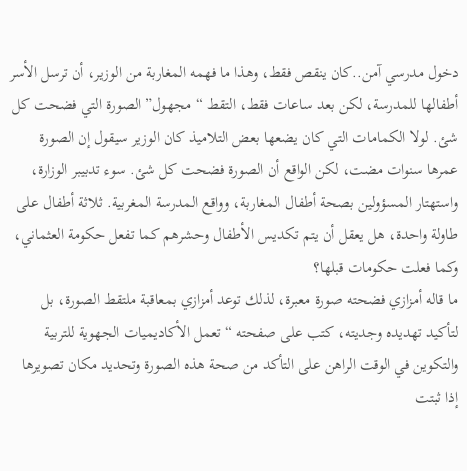دخول مدرسي آمن..كان ينقص فقط، وهذا ما فهمه المغاربة من الوزير، أن ترسل الأسر أطفالها للمدرسة، لكن بعد ساعات فقط، التقط “مجهول” الصورة التي فضحت كل شئ. لولا الكمامات التي كان يضعها بعض التلاميذ كان الوزير سيقول إن الصورة عمرها سنوات مضت، لكن الواقع أن الصورة فضحت كل شئ. سوء تدبيبر الوزارة، واستهتار المسؤولين بصحة أطفال المغاربة، وواقع المدرسة المغربية. ثلاثة أطفال على طاولة واحدة، هل يعقل أن يتم تكديس الأطفال وحشرهم كما تفعل حكومة العثماني، وكما فعلت حكومات قبلها؟
ما قاله أمزازي فضحته صورة معبرة، لذلك توعد أمزازي بمعاقبة ملتقط الصورة، بل لتأكيد تهديده وجديته، كتب على صفحته “تعمل الأكاديميات الجهوية للتربية والتكوين في الوقت الراهن على التأكد من صحة هذه الصورة وتحديد مكان تصويرها إذا ثبتت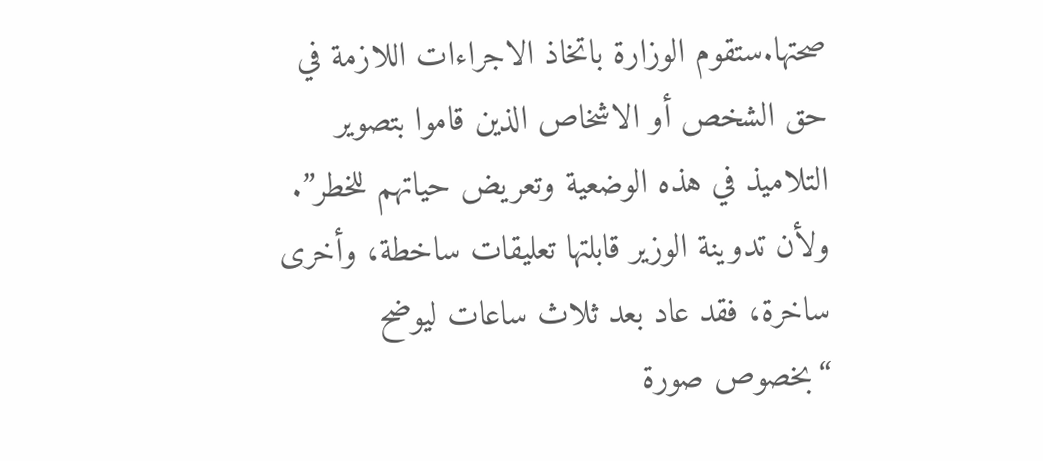صحتها.ستقوم الوزارة باتخاذ الاجراءات اللازمة في حق الشخص أو الاشخاص الذين قاموا بتصوير التلاميذ في هذه الوضعية وتعريض حياتهم للخطر”. ولأن تدوينة الوزير قابلتها تعليقات ساخطة، وأخرى ساخرة، فقد عاد بعد ثلاث ساعات ليوضح “بخصوص صورة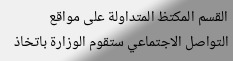القسم المكتظ المتداولة على مواقع التواصل الاجتماعي ستقوم الوزارة باتخاذ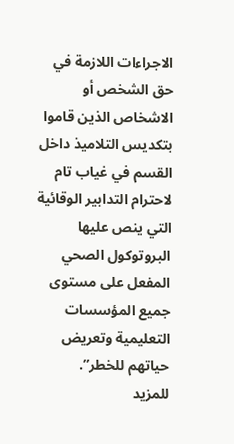الاجراءات اللازمة في حق الشخص أو الاشخاص الذين قاموا بتكديس التلاميذ داخل القسم في غياب تام لاحترام التدابير الوقائية التي ينص عليها البروتوكول الصحي المفعل على مستوى جميع المؤسسات التعليمية وتعريض حياتهم للخطر”.
للمزيد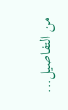من التفاصيل...